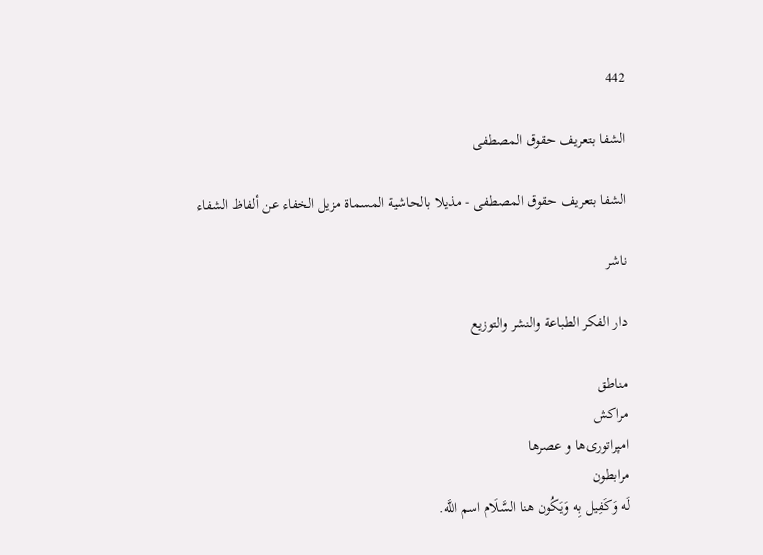442

الشفا بتعریف حقوق المصطفی

الشفا بتعريف حقوق المصطفى - مذيلا بالحاشية المسماة مزيل الخفاء عن ألفاظ الشفاء

ناشر

دار الفكر الطباعة والنشر والتوزيع

مناطق
مراکش
امپراتوری‌ها و عصرها
مرابطون
لَه وَكَفِيل بِه وَيَكُون هنا السَّلَام اسم اللَّه.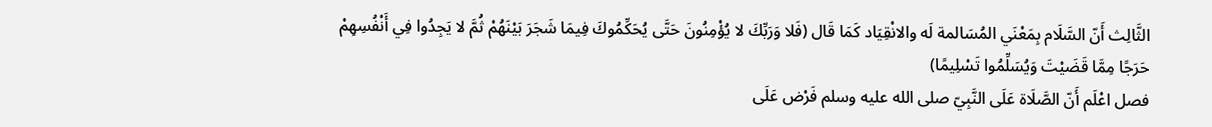الثَّالِث أَنّ السَّلَام بِمَعْنَي المُسَالمة لَه والانْقِيَاد كَمَا قَال (فَلا وَرَبِّكَ لا يُؤْمِنُونَ حَتَّى يُحَكِّمُوكَ فِيمَا شَجَرَ بَيْنَهُمْ ثُمَّ لا يَجِدُوا فِي أَنْفُسِهِمْ حَرَجًا مِمَّا قَضَيْتَ وَيُسَلِّمُوا تَسْلِيمًا)
فصل اعْلَم أَنّ الصَّلَاة عَلَى النَّبِيّ صلى الله عليه وسلم فَرْض عَلَى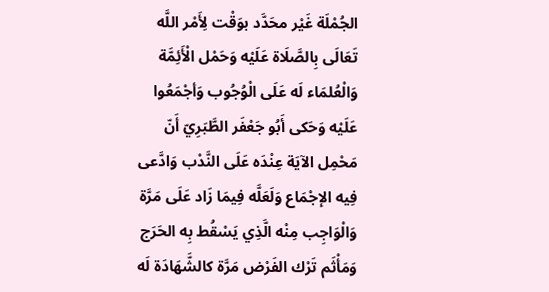الجُمْلَة غَيْر محَدَّد بوَقْت لِأَمْر اللَّه تَعَالَى بِالصَّلَاة عَلَيْه وَحَمْل الْأَئِمَّة وَالْعُلمَاء لَه عَلَى الْوُجُوب وَأجْمَعُوا عَلَيْه وَحَكى أَبُو جَعْفَر الطَّبَرِيّ أَنّ مَحْمِل الآيَة عِنْدَه عَلَى النَّدْب وَادَّعى فِيه الإجْمَاع وَلَعَلَّه فِيمَا زَاد عَلَى مَرَّة وَالْوَاجِب مِنْه الَّذِي يَسْقُط بِه الحَرَج وَمَأْثَم تَرْك الفَرْض مَرَّة كالشَّهَادَة لَه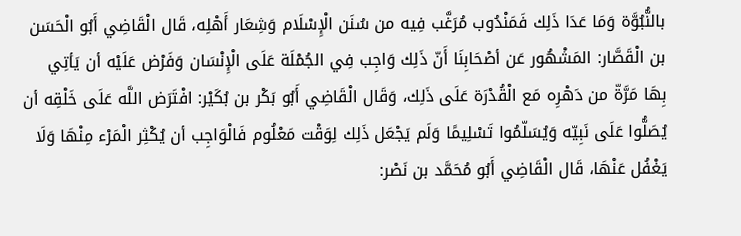بالنُّبُوَّة وَمَا عَدَا ذَلِك فَمَنْدُوب مُرَغَّب فِيه من سُنَن الْإِسْلَام وَشِعَار أَهْلِه، قَال الْقَاضِي أَبُو الْحَسَن بن الْقَصَّار: المَشْهُور عَن أصْحَابِنَا أَنّ ذَلِك وَاجِب فِي الجُمْلَة عَلَى الْإِنْسَان وَفَرْض عَلَيْه أن يَأتِي بِهَا مَرَّةّ من دَهْرِه مَع الْقُدْرَة عَلَى ذَلِك، وَقَال الْقَاضِي أَبُو بَكْر بن بُكَيْر: افْتَرَض اللَّه عَلَى خَلْقِه أن يُصَلُّوا عَلَى نَبِيّه وَيُسَلّمُوا تَسْلِيمًا وَلَم يَجْعَل ذَلِك لِوَقْت مَعْلُوم فَالْوَاجِب أن يُكْثِر الْمَرْء مِنْهَا وَلَا يَغْفُل عَنْهَا، قَال الْقَاضِي أَبُو مُحَمَّد بن نَصْر: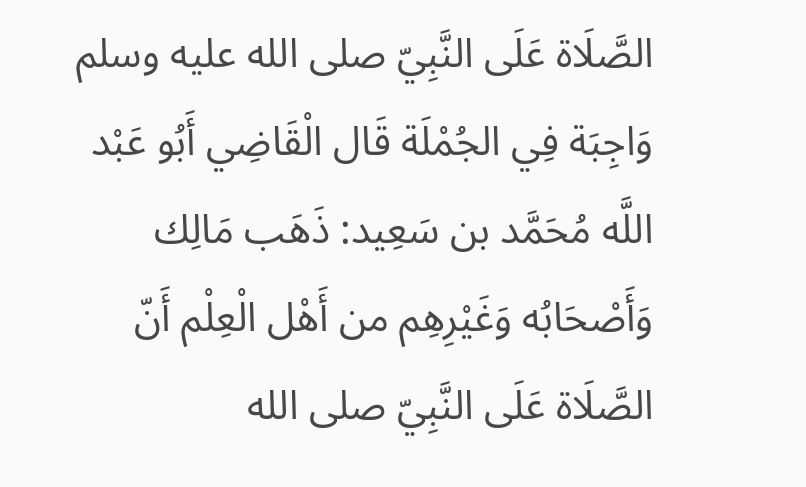الصَّلَاة عَلَى النَّبِيّ صلى الله عليه وسلم وَاجِبَة فِي الجُمْلَة قَال الْقَاضِي أَبُو عَبْد اللَّه مُحَمَّد بن سَعِيد: ذَهَب مَالِك وَأَصْحَابُه وَغَيْرِهِم من أَهْل الْعِلْم أَنّ الصَّلَاة عَلَى النَّبِيّ صلى الله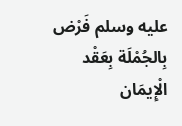عليه وسلم فَرْض بِالجُمْلَة بِعَقْد الْإِيمَان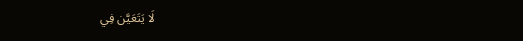لَا يَتَعَيَّن فِي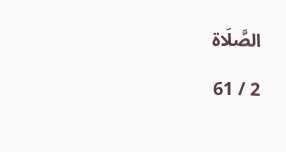الصَّلَاة

2 / 61